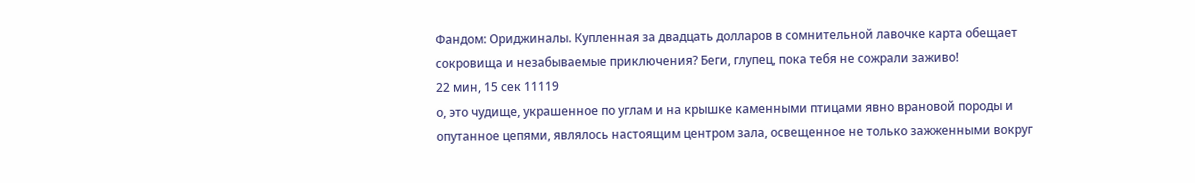Фандом: Ориджиналы. Купленная за двадцать долларов в сомнительной лавочке карта обещает сокровища и незабываемые приключения? Беги, глупец, пока тебя не сожрали заживо!
22 мин, 15 сек 11119
о, это чудище, украшенное по углам и на крышке каменными птицами явно врановой породы и опутанное цепями, являлось настоящим центром зала, освещенное не только зажженными вокруг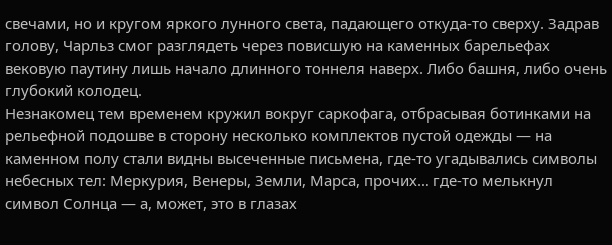свечами, но и кругом яркого лунного света, падающего откуда-то сверху. Задрав голову, Чарльз смог разглядеть через повисшую на каменных барельефах вековую паутину лишь начало длинного тоннеля наверх. Либо башня, либо очень глубокий колодец.
Незнакомец тем временем кружил вокруг саркофага, отбрасывая ботинками на рельефной подошве в сторону несколько комплектов пустой одежды — на каменном полу стали видны высеченные письмена, где-то угадывались символы небесных тел: Меркурия, Венеры, Земли, Марса, прочих… где-то мелькнул символ Солнца — а, может, это в глазах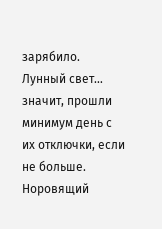зарябило.
Лунный свет… значит, прошли минимум день с их отключки, если не больше. Норовящий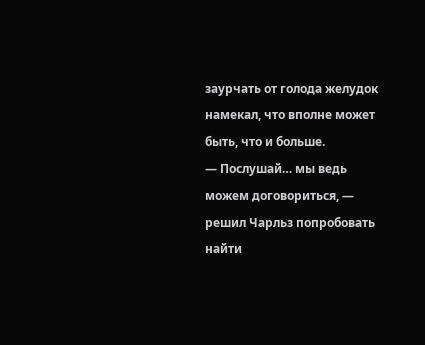заурчать от голода желудок намекал, что вполне может быть, что и больше.
— Послушай… мы ведь можем договориться, — решил Чарльз попробовать найти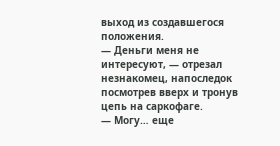выход из создавшегося положения.
— Деньги меня не интересуют, — отрезал незнакомец, напоследок посмотрев вверх и тронув цепь на саркофаге.
— Могу… еще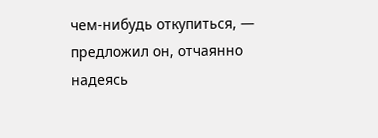чем-нибудь откупиться, — предложил он, отчаянно надеясь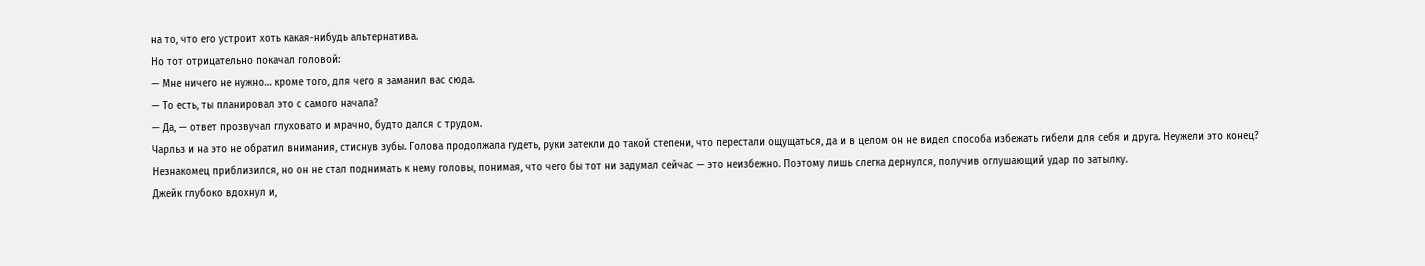на то, что его устроит хоть какая-нибудь альтернатива.
Но тот отрицательно покачал головой:
— Мне ничего не нужно… кроме того, для чего я заманил вас сюда.
— То есть, ты планировал это с самого начала?
— Да, — ответ прозвучал глуховато и мрачно, будто дался с трудом.
Чарльз и на это не обратил внимания, стиснув зубы. Голова продолжала гудеть, руки затекли до такой степени, что перестали ощущаться, да и в целом он не видел способа избежать гибели для себя и друга. Неужели это конец?
Незнакомец приблизился, но он не стал поднимать к нему головы, понимая, что чего бы тот ни задумал сейчас — это неизбежно. Поэтому лишь слегка дернулся, получив оглушающий удар по затылку.
Джейк глубоко вдохнул и,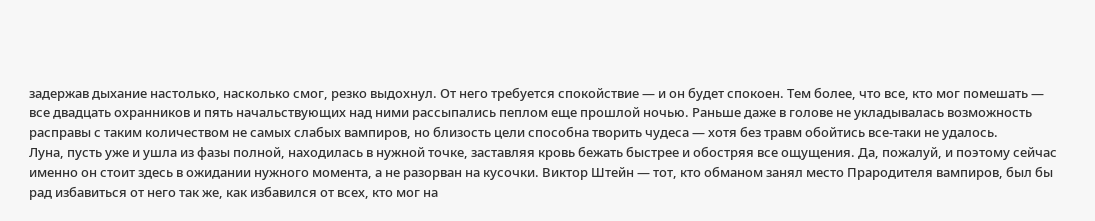задержав дыхание настолько, насколько смог, резко выдохнул. От него требуется спокойствие — и он будет спокоен. Тем более, что все, кто мог помешать — все двадцать охранников и пять начальствующих над ними рассыпались пеплом еще прошлой ночью. Раньше даже в голове не укладывалась возможность расправы с таким количеством не самых слабых вампиров, но близость цели способна творить чудеса — хотя без травм обойтись все-таки не удалось.
Луна, пусть уже и ушла из фазы полной, находилась в нужной точке, заставляя кровь бежать быстрее и обостряя все ощущения. Да, пожалуй, и поэтому сейчас именно он стоит здесь в ожидании нужного момента, а не разорван на кусочки. Виктор Штейн — тот, кто обманом занял место Прародителя вампиров, был бы рад избавиться от него так же, как избавился от всех, кто мог на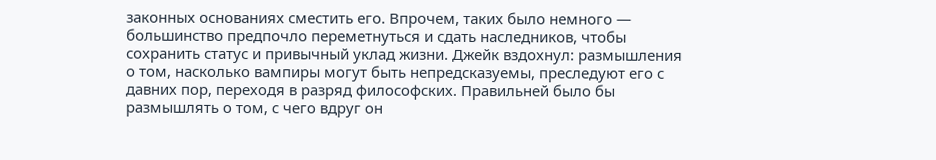законных основаниях сместить его. Впрочем, таких было немного — большинство предпочло переметнуться и сдать наследников, чтобы сохранить статус и привычный уклад жизни. Джейк вздохнул: размышления о том, насколько вампиры могут быть непредсказуемы, преследуют его с давних пор, переходя в разряд философских. Правильней было бы размышлять о том, с чего вдруг он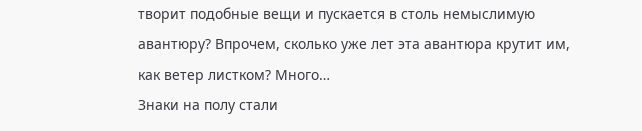творит подобные вещи и пускается в столь немыслимую авантюру? Впрочем, сколько уже лет эта авантюра крутит им, как ветер листком? Много…
Знаки на полу стали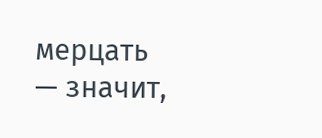мерцать — значит,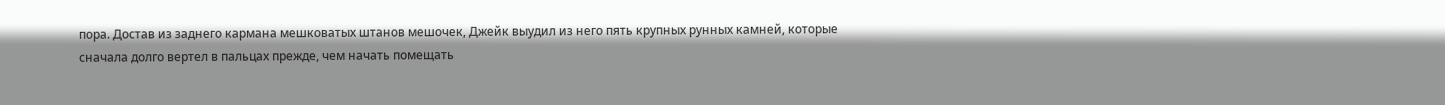пора. Достав из заднего кармана мешковатых штанов мешочек, Джейк выудил из него пять крупных рунных камней, которые сначала долго вертел в пальцах прежде, чем начать помещать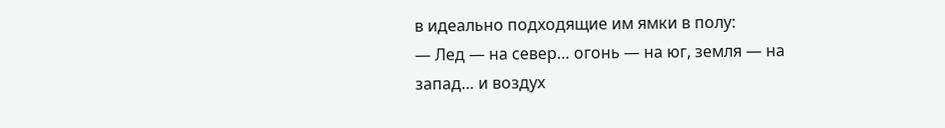в идеально подходящие им ямки в полу:
— Лед — на север… огонь — на юг, земля — на запад… и воздух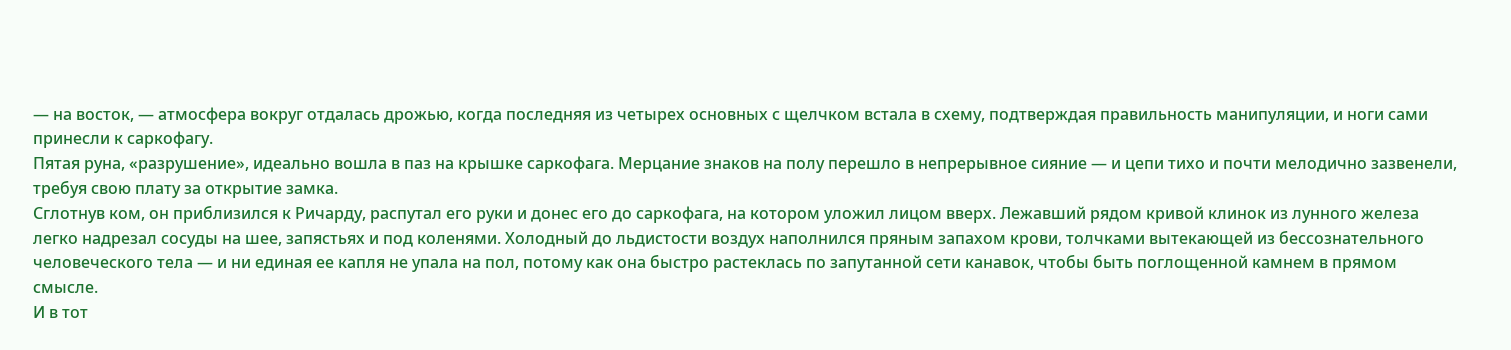— на восток, — атмосфера вокруг отдалась дрожью, когда последняя из четырех основных с щелчком встала в схему, подтверждая правильность манипуляции, и ноги сами принесли к саркофагу.
Пятая руна, «разрушение», идеально вошла в паз на крышке саркофага. Мерцание знаков на полу перешло в непрерывное сияние — и цепи тихо и почти мелодично зазвенели, требуя свою плату за открытие замка.
Сглотнув ком, он приблизился к Ричарду, распутал его руки и донес его до саркофага, на котором уложил лицом вверх. Лежавший рядом кривой клинок из лунного железа легко надрезал сосуды на шее, запястьях и под коленями. Холодный до льдистости воздух наполнился пряным запахом крови, толчками вытекающей из бессознательного человеческого тела — и ни единая ее капля не упала на пол, потому как она быстро растеклась по запутанной сети канавок, чтобы быть поглощенной камнем в прямом смысле.
И в тот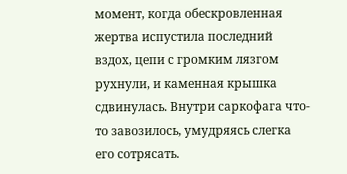момент, когда обескровленная жертва испустила последний вздох, цепи с громким лязгом рухнули, и каменная крышка сдвинулась. Внутри саркофага что-то завозилось, умудряясь слегка его сотрясать.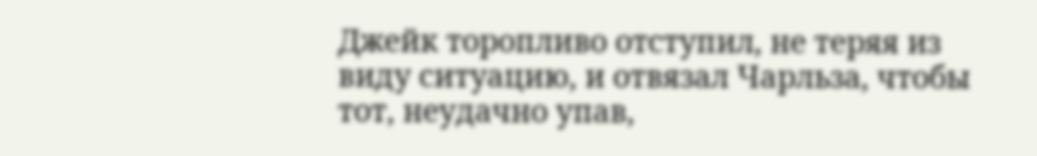Джейк торопливо отступил, не теряя из виду ситуацию, и отвязал Чарльза, чтобы тот, неудачно упав,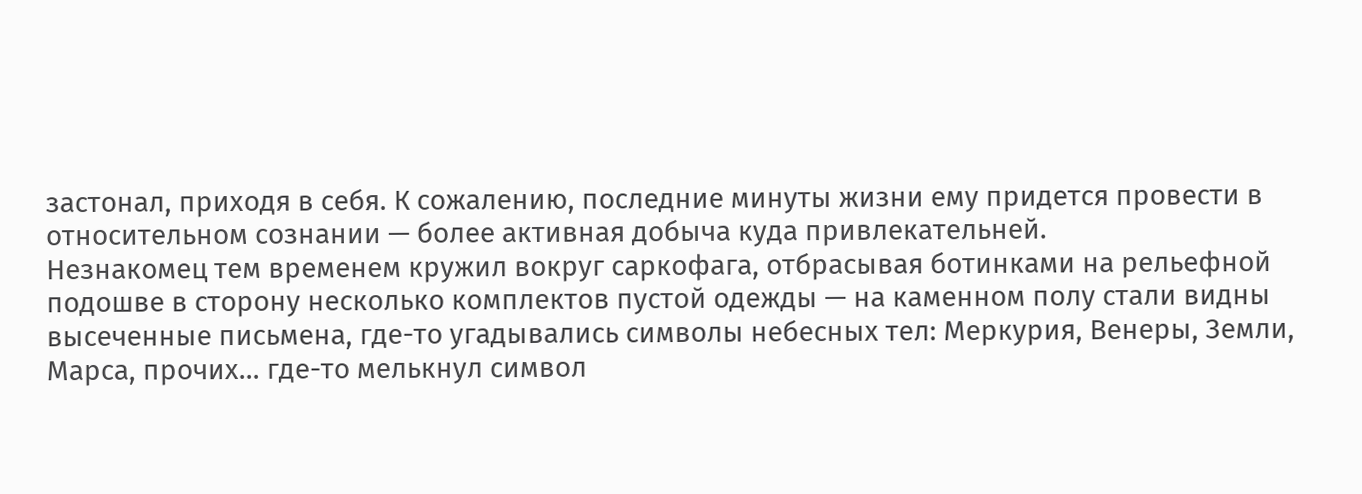застонал, приходя в себя. К сожалению, последние минуты жизни ему придется провести в относительном сознании — более активная добыча куда привлекательней.
Незнакомец тем временем кружил вокруг саркофага, отбрасывая ботинками на рельефной подошве в сторону несколько комплектов пустой одежды — на каменном полу стали видны высеченные письмена, где-то угадывались символы небесных тел: Меркурия, Венеры, Земли, Марса, прочих… где-то мелькнул символ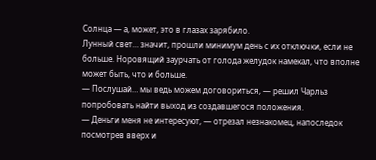Солнца — а, может, это в глазах зарябило.
Лунный свет… значит, прошли минимум день с их отключки, если не больше. Норовящий заурчать от голода желудок намекал, что вполне может быть, что и больше.
— Послушай… мы ведь можем договориться, — решил Чарльз попробовать найти выход из создавшегося положения.
— Деньги меня не интересуют, — отрезал незнакомец, напоследок посмотрев вверх и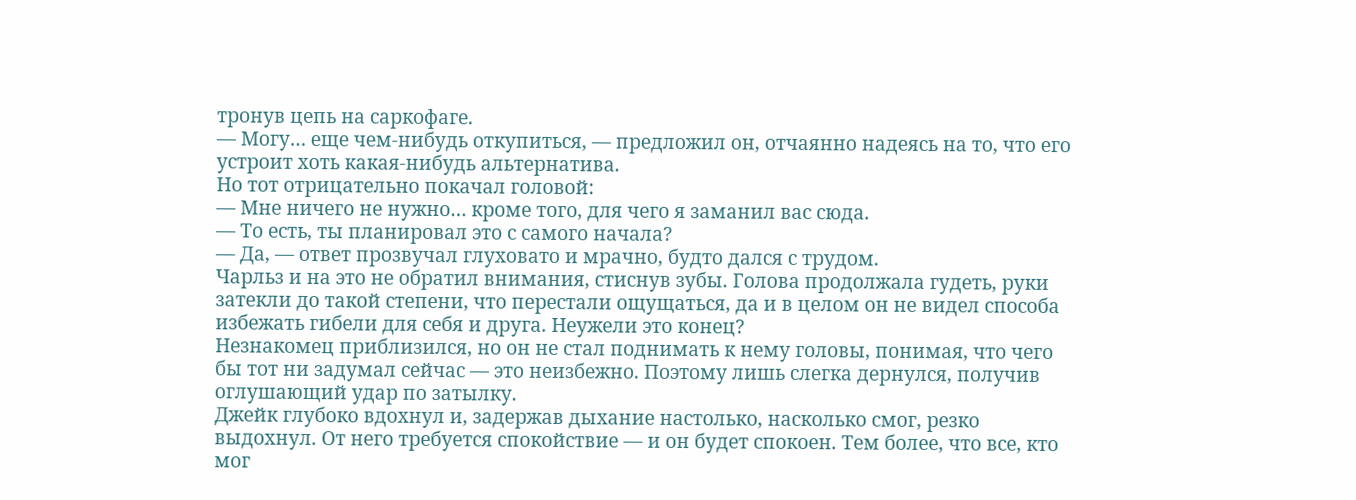тронув цепь на саркофаге.
— Могу… еще чем-нибудь откупиться, — предложил он, отчаянно надеясь на то, что его устроит хоть какая-нибудь альтернатива.
Но тот отрицательно покачал головой:
— Мне ничего не нужно… кроме того, для чего я заманил вас сюда.
— То есть, ты планировал это с самого начала?
— Да, — ответ прозвучал глуховато и мрачно, будто дался с трудом.
Чарльз и на это не обратил внимания, стиснув зубы. Голова продолжала гудеть, руки затекли до такой степени, что перестали ощущаться, да и в целом он не видел способа избежать гибели для себя и друга. Неужели это конец?
Незнакомец приблизился, но он не стал поднимать к нему головы, понимая, что чего бы тот ни задумал сейчас — это неизбежно. Поэтому лишь слегка дернулся, получив оглушающий удар по затылку.
Джейк глубоко вдохнул и, задержав дыхание настолько, насколько смог, резко выдохнул. От него требуется спокойствие — и он будет спокоен. Тем более, что все, кто мог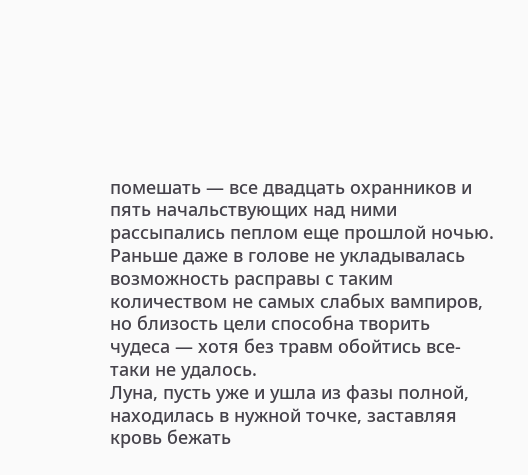помешать — все двадцать охранников и пять начальствующих над ними рассыпались пеплом еще прошлой ночью. Раньше даже в голове не укладывалась возможность расправы с таким количеством не самых слабых вампиров, но близость цели способна творить чудеса — хотя без травм обойтись все-таки не удалось.
Луна, пусть уже и ушла из фазы полной, находилась в нужной точке, заставляя кровь бежать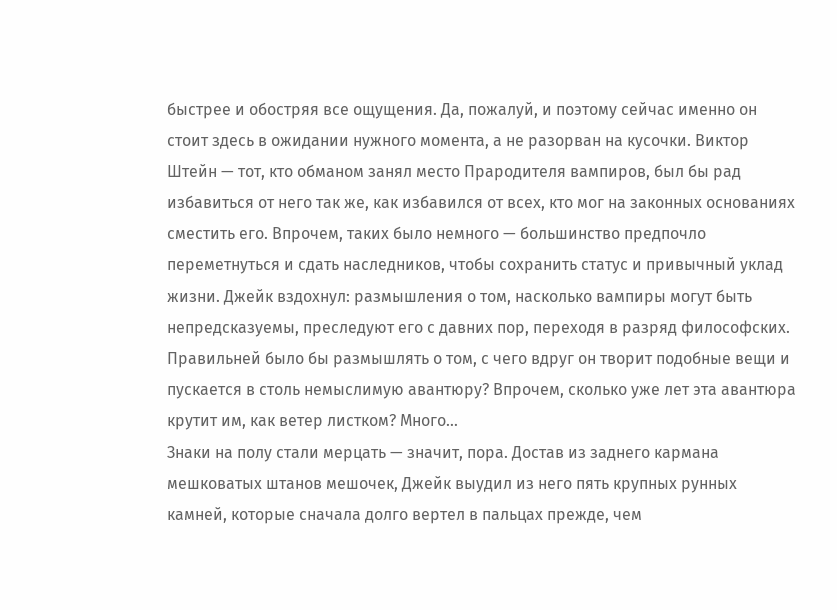быстрее и обостряя все ощущения. Да, пожалуй, и поэтому сейчас именно он стоит здесь в ожидании нужного момента, а не разорван на кусочки. Виктор Штейн — тот, кто обманом занял место Прародителя вампиров, был бы рад избавиться от него так же, как избавился от всех, кто мог на законных основаниях сместить его. Впрочем, таких было немного — большинство предпочло переметнуться и сдать наследников, чтобы сохранить статус и привычный уклад жизни. Джейк вздохнул: размышления о том, насколько вампиры могут быть непредсказуемы, преследуют его с давних пор, переходя в разряд философских. Правильней было бы размышлять о том, с чего вдруг он творит подобные вещи и пускается в столь немыслимую авантюру? Впрочем, сколько уже лет эта авантюра крутит им, как ветер листком? Много…
Знаки на полу стали мерцать — значит, пора. Достав из заднего кармана мешковатых штанов мешочек, Джейк выудил из него пять крупных рунных камней, которые сначала долго вертел в пальцах прежде, чем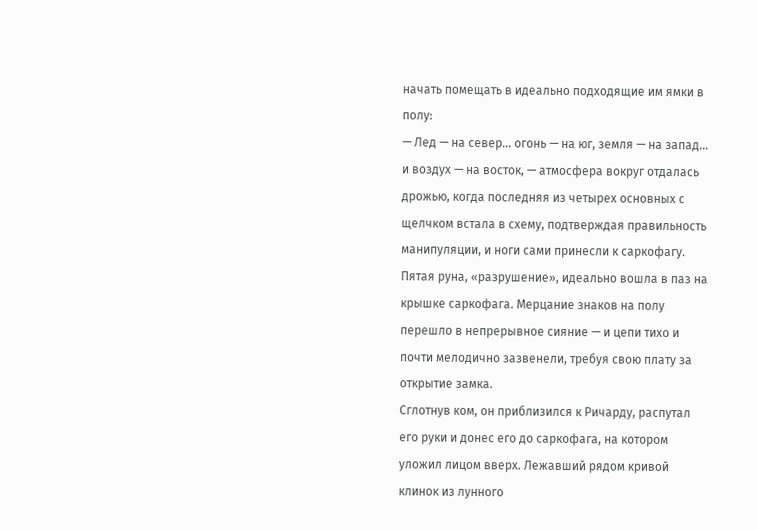начать помещать в идеально подходящие им ямки в полу:
— Лед — на север… огонь — на юг, земля — на запад… и воздух — на восток, — атмосфера вокруг отдалась дрожью, когда последняя из четырех основных с щелчком встала в схему, подтверждая правильность манипуляции, и ноги сами принесли к саркофагу.
Пятая руна, «разрушение», идеально вошла в паз на крышке саркофага. Мерцание знаков на полу перешло в непрерывное сияние — и цепи тихо и почти мелодично зазвенели, требуя свою плату за открытие замка.
Сглотнув ком, он приблизился к Ричарду, распутал его руки и донес его до саркофага, на котором уложил лицом вверх. Лежавший рядом кривой клинок из лунного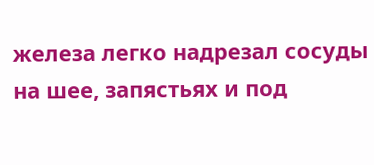железа легко надрезал сосуды на шее, запястьях и под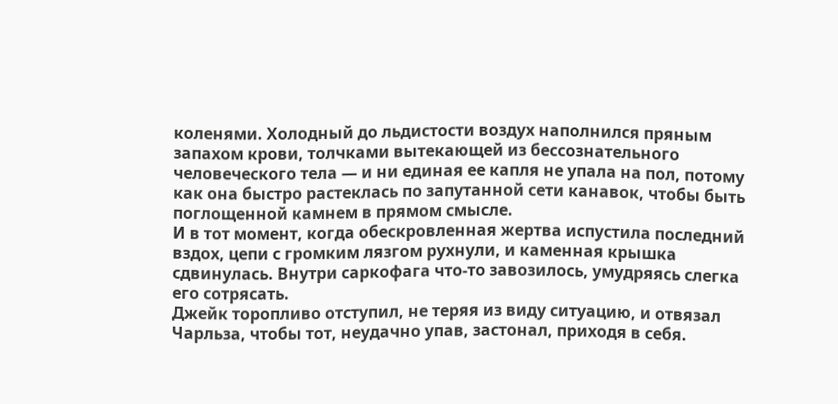коленями. Холодный до льдистости воздух наполнился пряным запахом крови, толчками вытекающей из бессознательного человеческого тела — и ни единая ее капля не упала на пол, потому как она быстро растеклась по запутанной сети канавок, чтобы быть поглощенной камнем в прямом смысле.
И в тот момент, когда обескровленная жертва испустила последний вздох, цепи с громким лязгом рухнули, и каменная крышка сдвинулась. Внутри саркофага что-то завозилось, умудряясь слегка его сотрясать.
Джейк торопливо отступил, не теряя из виду ситуацию, и отвязал Чарльза, чтобы тот, неудачно упав, застонал, приходя в себя.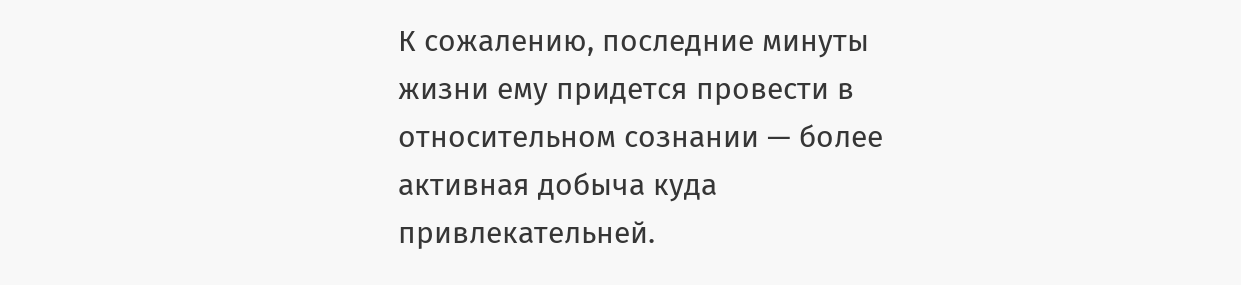К сожалению, последние минуты жизни ему придется провести в относительном сознании — более активная добыча куда привлекательней.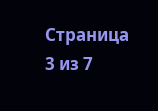Страница 3 из 7